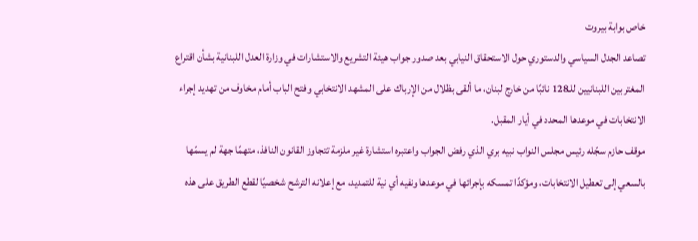خاص بوابة بيروت
تصاعد الجدل السياسي والدستوري حول الاستحقاق النيابي بعد صدور جواب هيئة التشريع والاستشارات في وزارة العدل اللبنانية بشأن اقتراع المغتربين اللبنانيين للـ128 نائبًا من خارج لبنان، ما ألقى بظلال من الإرباك على المشهد الانتخابي وفتح الباب أمام مخاوف من تهديد إجراء الانتخابات في موعدها المحدد في أيار المقبل.
موقف حازم سجّله رئيس مجلس النواب نبيه بري الذي رفض الجواب واعتبره استشارة غير ملزمة تتجاوز القانون النافذ، متهمًا جهة لم يسمّها بالسعي إلى تعطيل الانتخابات، ومؤكدًا تمسكه بإجرائها في موعدها ونفيه أي نية للتمديد، مع إعلانه الترشح شخصيًا لقطع الطريق على هذه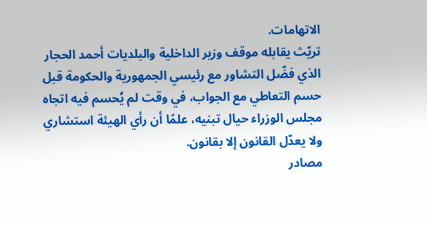الاتهامات.
تريّث يقابله موقف وزير الداخلية والبلديات أحمد الحجار الذي فضّل التشاور مع رئيسي الجمهورية والحكومة قبل حسم التعاطي مع الجواب، في وقت لم يُحسم فيه اتجاه مجلس الوزراء حيال تبنيه، علمًا أن رأي الهيئة استشاري ولا يعدّل القانون إلا بقانون.
مصادر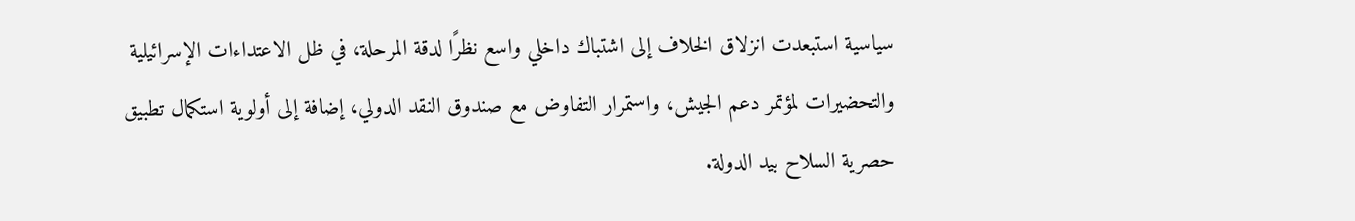سياسية استبعدت انزلاق الخلاف إلى اشتباك داخلي واسع نظرًا لدقة المرحلة، في ظل الاعتداءات الإسرائيلية والتحضيرات لمؤتمر دعم الجيش، واستمرار التفاوض مع صندوق النقد الدولي، إضافة إلى أولوية استكمال تطبيق حصرية السلاح بيد الدولة.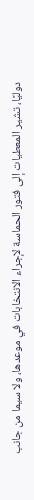دوليًا، تشير المعطيات إلى فتور الحماسة لإجراء الانتخابات في موعدها، ولا سيما من جانب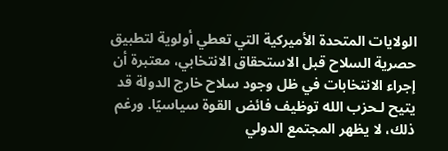الولايات المتحدة الأميركية التي تعطي أولوية لتطبيق حصرية السلاح قبل الاستحقاق الانتخابي، معتبرة أن إجراء الانتخابات في ظل وجود سلاح خارج الدولة قد يتيح لـحزب الله توظيف فائض القوة سياسيًا. ورغم ذلك، لا يظهر المجتمع الدولي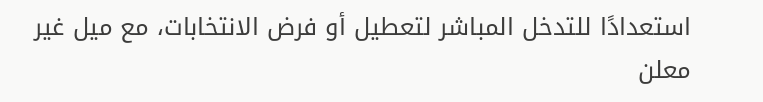استعدادًا للتدخل المباشر لتعطيل أو فرض الانتخابات، مع ميل غير معلن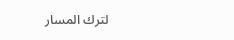لترك المسار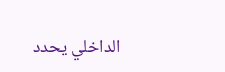الداخلي يحدد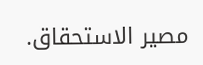مصير الاستحقاق.